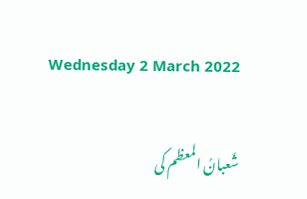Wednesday 2 March 2022

شَعبانُ المعظم کی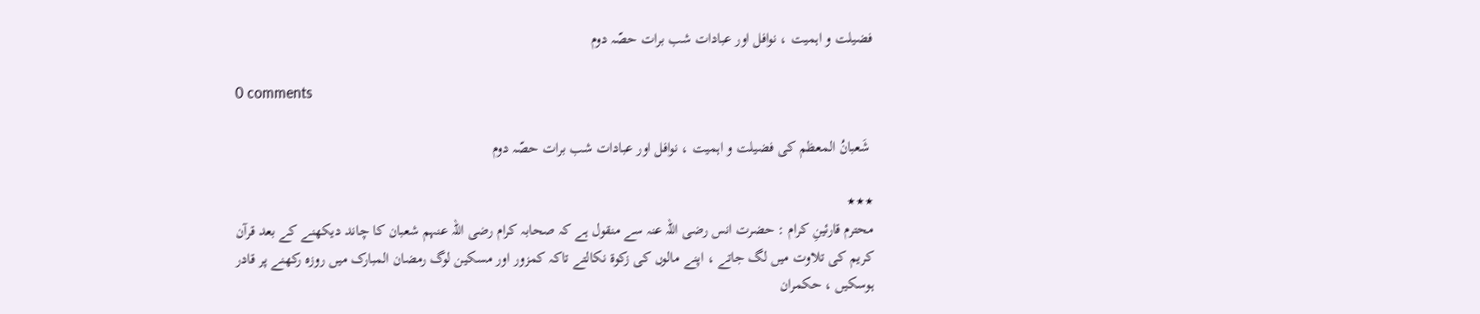فضیلت و اہمیت ، نوافل اور عبادات شب برات حصّہ دوم

0 comments

 شَعبانُ المعظم کی فضیلت و اہمیت ، نوافل اور عبادات شب برات حصّہ دوم

٭٭٭
محترم قارئینِ کرام : حضرت انس رضی اللہ عنہ سے منقول ہے کہ صحابہ کرام رضی اللہ عنہم شعبان کا چاند دیکھنے کے بعد قرآن کریم کی تلاوت میں لگ جاتے ، اپنے مالوں کی زکوۃ نکالتے تاکہ کمزور اور مسکین لوگ رمضان المبارک میں روزہ رکھنے پر قادر ہوسکیں ، حکمران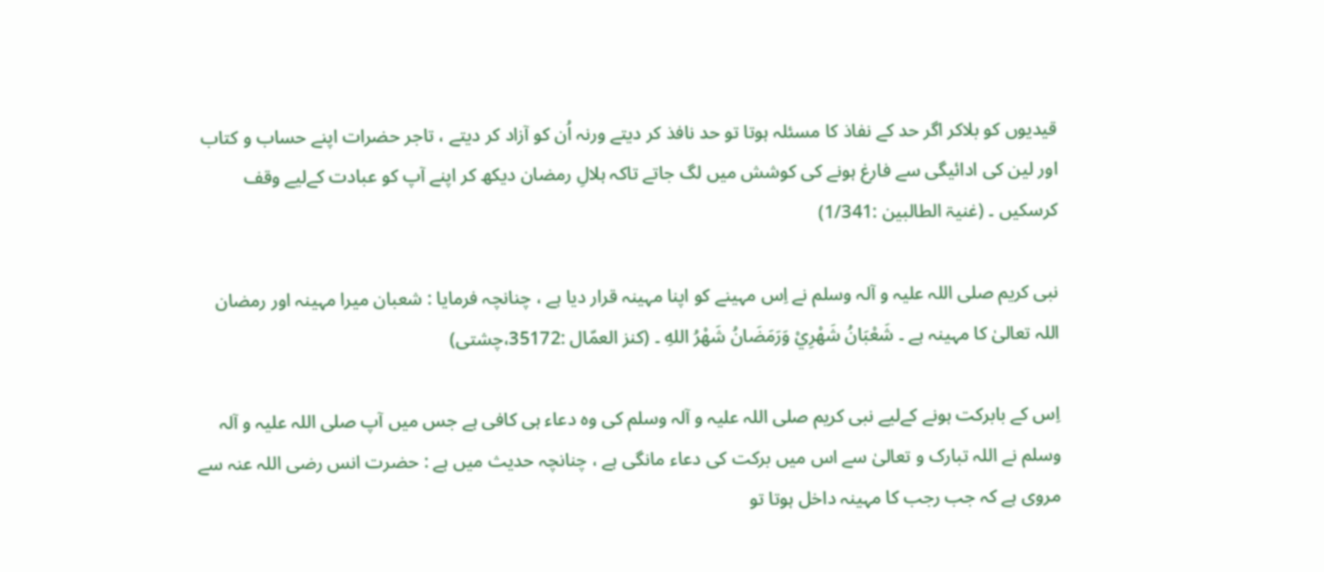قیدیوں کو بلاکر اگر حد کے نفاذ کا مسئلہ ہوتا تو حد نافذ کر دیتے ورنہ اُن کو آزاد کر دیتے ، تاجر حضرات اپنے حساب و کتاب اور لین کی ادائیگی سے فارغ ہونے کی کوشش میں لگ جاتے تاکہ ہلالِ رمضان دیکھ کر اپنے آپ کو عبادت کےلیے وقف کرسکیں ۔ (غنیۃ الطالبین :1/341)

نبی کریم صلی اللہ علیہ و آلہ وسلم نے اِس مہینے کو اپنا مہینہ قرار دیا ہے ، چنانچہ فرمایا : شعبان میرا مہینہ اور رمضان اللہ تعالیٰ کا مہینہ ہے ۔ شَعْبَانُ شَهْرِيْ وَرَمَضَانُ شَهْرُ اللهِ ۔ (کنز العمّال :35172،چشتی)

اِس کے بابرکت ہونے کےلیے نبی کریم صلی اللہ علیہ و آلہ وسلم کی وہ دعاء ہی کافی ہے جس میں آپ صلی اللہ علیہ و آلہ وسلم نے اللہ تبارک و تعالیٰ سے اس میں برکت کی دعاء مانگی ہے ، چنانچہ حدیث میں ہے : حضرت انس رضی اللہ عنہ سے مروی ہے کہ جب رجب کا مہینہ داخل ہوتا تو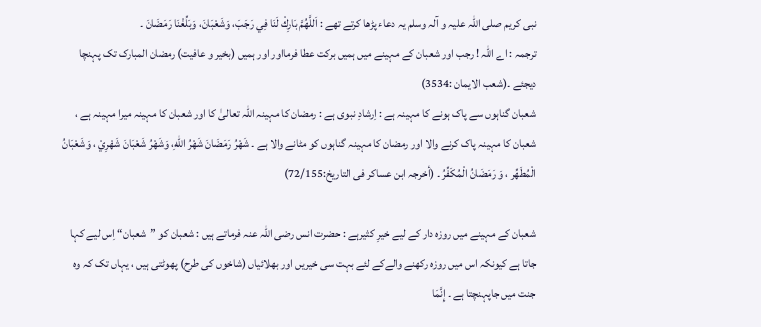نبی کریم صلی اللہ علیہ و آلہ وسلم یہ دعاء پڑھا کرتے تھے : اَللَّهُمَّ بَارِكْ لَنَا فِي رَجَبَ، وَشَعْبَانَ، وَبَلِّغْنَا رَمَضَانَ ۔
ترجمہ : اے اللہ ! رجب اور شعبان کے مہینے میں ہمیں برکت عطا فرمااور اور ہمیں (بخیر و عافیت) رمضان المبارک تک پہنچا دیجئے ۔(شعب الایمان :3534)
شعبان گناہوں سے پاک ہونے کا مہینہ ہے : اِرشادِ نبوی ہے : رمضان کا مہینہ اللہ تعالیٰ کا اور شعبان کا مہینہ میرا مہینہ ہے ، شعبان کا مہینہ پاک کرنے والا اور رمضان کا مہینہ گناہوں کو مٹانے والا ہے ۔ شَهْرُ رَمَضَانَ شَهْرُ اللهِ، وَشَهْرُ شَعْبَانَ شَهْرِيْ ، وَشَعْبَانُ الْمُطَهِّر ، وَ رَمَضَانُ الْمُكَفِّرُ ۔ (أخرجہ ابن عساکر فی التاریخ:72/155)

شعبان کے مہینے میں روزہ دار کے لیے خیرِ کثیرہے : حضرت انس رضی اللہ عنہ فرماتے ہیں : شعبان کو ”شعبان“ اِس لیے کہا جاتا ہے کیونکہ اس میں روزہ رکھنے والےکے لئے بہت سی خیریں اور بھلائیاں (شاخوں کی طرح) پھوٹتی ہیں ، یہاں تک کہ وہ جنت میں جاپہنچتا ہے ۔ إِنَّمَا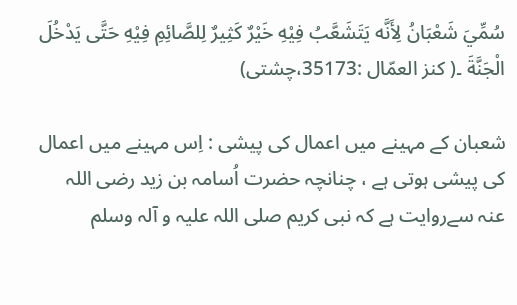سُمِّيَ شَعْبَانُ لِأَنَّه يَتَشَعَّبُ فِيْهِ خَيْرٌ كَثِيرٌ لِلصَّائِمِ فِيْهِ حَتَّى يَدْخُلَ الْجَنَّةَ ۔( کنز العمّال :35173،چشتی)

شعبان کے مہینے میں اعمال کی پیشی : اِس مہینے میں اعمال کی پیشی ہوتی ہے ، چنانچہ حضرت اُسامہ بن زید رضی اللہ عنہ سےروایت ہے کہ نبی کریم صلی اللہ علیہ و آلہ وسلم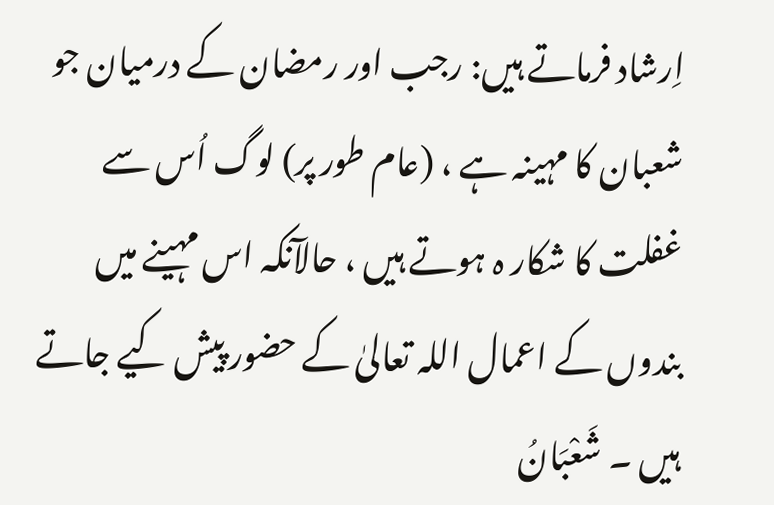اِرشاد فرماتے ہیں: رجب اور رمضان کے درمیان جو شعبان کا مہینہ ہے ، (عام طور پر) لوگ اُس سے غفلت کا شکار ہ ہوتے ہیں ، حالآنکہ اس مہینے میں بندوں کے اعمال اللہ تعالیٰ کے حضور پیش کیے جاتے ہیں ۔ شَعْبَانُ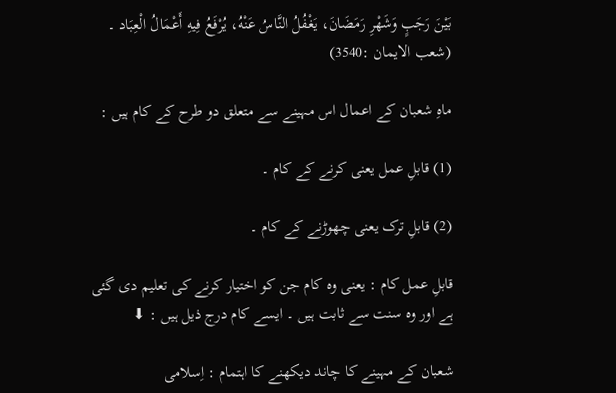بَيْنَ رَجَبٍ وَشَهْرِ رَمَضَانَ، يَغْفُلُ النَّاسُ عَنْهُ، يُرْفَعُ فِيهِ أَعْمَالُ الْعِبَاد ۔ (شعب الایمان :3540)

ماہِ شعبان کے اعمال اس مہینے سے متعلق دو طرح کے کام ہیں :

(1) قابلِ عمل یعنی کرنے کے کام ۔

(2) قابلِ ترک یعنی چھوڑنے کے کام ۔

قابلِ عمل کام : یعنی وہ کام جن کو اختیار کرنے کی تعلیم دی گئی ہے اور وہ سنت سے ثابت ہیں ۔ ایسے کام درج ذیل ہیں : ⬇

شعبان کے مہینے کا چاند دیکھنے کا اہتمام : اِسلامی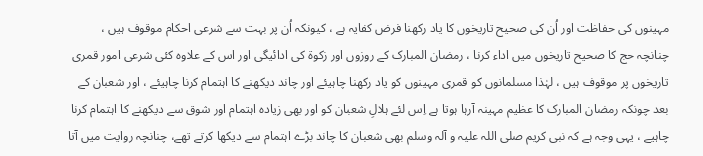مہینوں کی حفاظت اور اُن کی صحیح تاریخوں کا یاد رکھنا فرض کفایہ ہے ، کیونکہ اُن پر بہت سے شرعی احکام موقوف ہیں ، چنانچہ حج کا صحیح تاریخوں میں اداء کرنا ، رمضان المبارک کے روزوں اور زکوۃ کی ادائیگی اور اس کے علاوہ کئی شرعی امور قمری تاریخوں پر موقوف ہیں ، لہٰذا مسلمانوں کو قمری مہینوں کو یاد رکھنا چاہیئے اور چاند دیکھنے کا اہتمام کرنا چاہیئے ، اور شعبان کے بعد چونکہ رمضان المبارک کا عظیم مہینہ آرہا ہوتا ہے اِس لئے ہلالِ شعبان کو اور بھی زیادہ اہتمام اور شوق سے دیکھنے کا اہتمام کرنا چاہیے ، یہی وجہ ہے کہ نبی کریم صلی اللہ علیہ و آلہ وسلم بھی شعبان کا چاند بڑے اہتمام سے دیکھا کرتے تھے، چنانچہ روایت میں آتا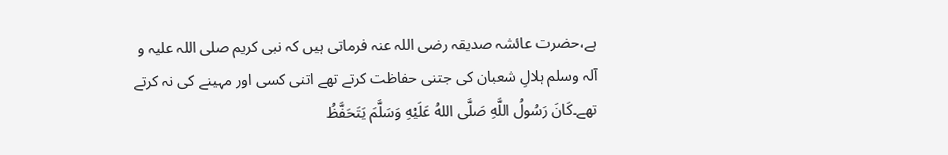ہے،حضرت عائشہ صدیقہ رضی اللہ عنہ فرماتی ہیں کہ نبی کریم صلی اللہ علیہ و آلہ وسلم ہلالِ شعبان کی جتنی حفاظت کرتے تھے اتنی کسی اور مہینے کی نہ کرتے تھے۔كَانَ رَسُولُ اللَّهِ صَلَّى اللهُ عَلَيْهِ وَسَلَّمَ يَتَحَفَّظُ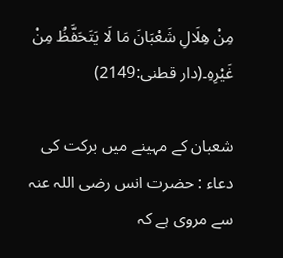مِنْ هِلَالِ شَعْبَانَ مَا لَا يَتَحَفَّظُ مِنْ غَيْرِهِ۔(دار قطنی:2149)

شعبان کے مہینے میں برکت کی دعاء : حضرت انس رضی اللہ عنہ سے مروی ہے کہ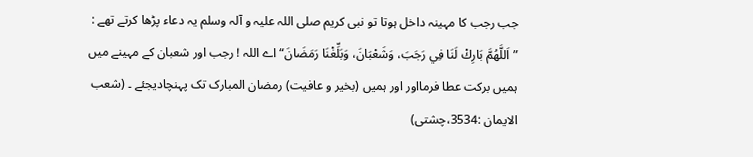جب رجب کا مہینہ داخل ہوتا تو نبی کریم صلی اللہ علیہ و آلہ وسلم یہ دعاء پڑھا کرتے تھے : ”اَللَّهُمَّ بَارِكْ لَنَا فِي رَجَبَ، وَشَعْبَانَ، وَبَلِّغْنَا رَمَضَانَ“ اے اللہ ! رجب اور شعبان کے مہینے میں ہمیں برکت عطا فرمااور اور ہمیں (بخیر و عافیت) رمضان المبارک تک پہنچادیجئے ۔ (شعب الایمان :3534،چشتی)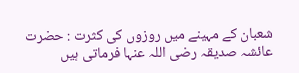شعبان کے مہینے میں روزوں کی کثرت : حضرت عائشہ صدیقہ رضی اللہ عنہا فرماتی ہیں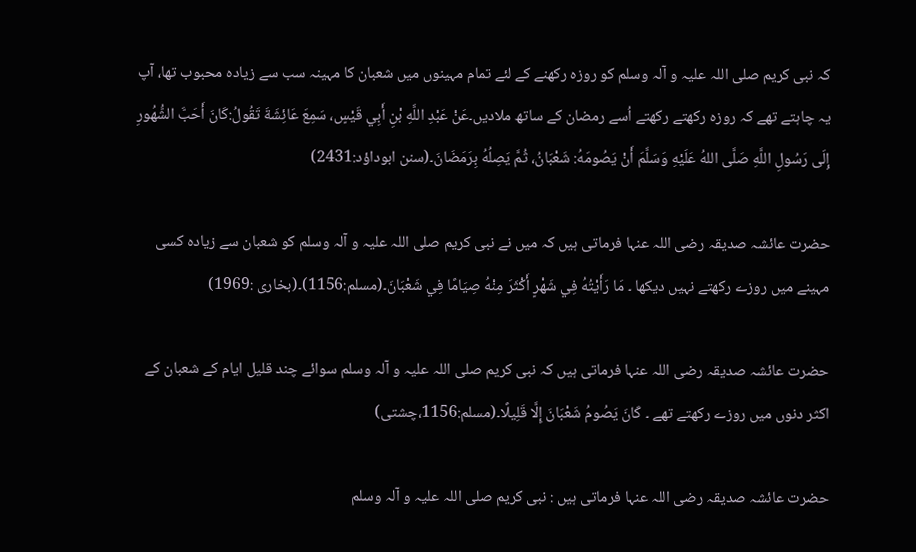کہ نبی کریم صلی اللہ علیہ و آلہ وسلم کو روزہ رکھنے کے لئے تمام مہینوں میں شعبان کا مہینہ سب سے زیادہ محبوب تھا، آپ یہ چاہتے تھے کہ روزہ رکھتے رکھتے اُسے رمضان کے ساتھ ملادیں۔عَنْ عَبْدِ اللَّهِ بْنِ أَبِي قَيْسٍ، سَمِعَ عَائِشَةَ تَقُولُ:كَانَ أَحَبَّ الشُّهُورِ إِلَى رَسُولِ اللَّهِ صَلَّى اللهُ عَلَيْهِ وَسَلَّمَ أَنْ يَصُومَهُ: شَعْبَانُ، ثُمَّ يَصِلُهُ بِرَمَضَانَ۔(سنن ابوداؤد:2431)

حضرت عائشہ صدیقہ رضی اللہ عنہا فرماتی ہیں کہ میں نے نبی کریم صلی اللہ علیہ و آلہ وسلم کو شعبان سے زیادہ کسی مہینے میں روزے رکھتے نہیں دیکھا ۔ مَا رَأَيْتُهُ فِي شَهْرٍ أَكْثَرَ مِنْهُ صِيَامًا فِي شَعْبَانَ۔(مسلم:1156)۔(بخاری :1969)

حضرت عائشہ صدیقہ رضی اللہ عنہا فرماتی ہیں کہ نبی کریم صلی اللہ علیہ و آلہ وسلم سوائے چند قلیل ایام کے شعبان کے اکثر دنوں میں روزے رکھتے تھے ۔ كَانَ يَصُومُ شَعْبَانَ إِلَّا قَلِيلًا۔(مسلم:1156،چشتی)

حضرت عائشہ صدیقہ رضی اللہ عنہا فرماتی ہیں : نبی کریم صلی اللہ علیہ و آلہ وسلم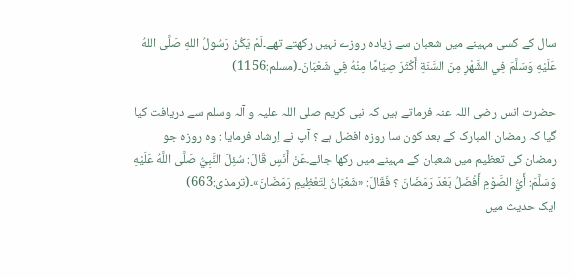سال کے کسی مہینے میں شعبان سے زیادہ روزے نہیں رکھتے تھے۔لَمْ يَكُنْ رَسُولُ اللهِ صَلَّى اللهُ عَلَيْهِ وَسَلَّمَ فِي الشَّهْرِ مِنَ السَّنَةِ أَكْثَرَ صِيَامًا مِنْهُ فِي شَعْبَانَ۔(مسلم:1156)

حضرت انس رضی اللہ عنہ فرماتے ہیں کہ نبی کریم صلی اللہ علیہ و آلہ وسلم سے دریافت کیا گیا کہ رمضان المبارک کے بعد کون سا روزہ افضل ہے ؟ آپ نے اِرشاد فرمایا : وہ روزہ جو رمضان کی تعظیم میں شعبان کے مہینے میں رکھا جائے۔عَنْ أَنَسٍ قَالَ: سُئِلَ النَّبِيُّ صَلَّى اللَّهُ عَلَيْهِ وَسَلَّمَ: أَيُّ الصَّوْمِ أَفْضَلُ بَعْدَ رَمَضَانَ ؟ فَقَالَ: «شَعْبَانُ لِتَعْظِيمِ رَمَضَانَ»۔(ترمذی:663)
ایک حدیث میں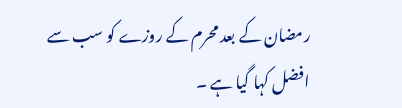رمضان کے بعد محرم کے روزے کو سب سے افضل کہا گیا ہے ۔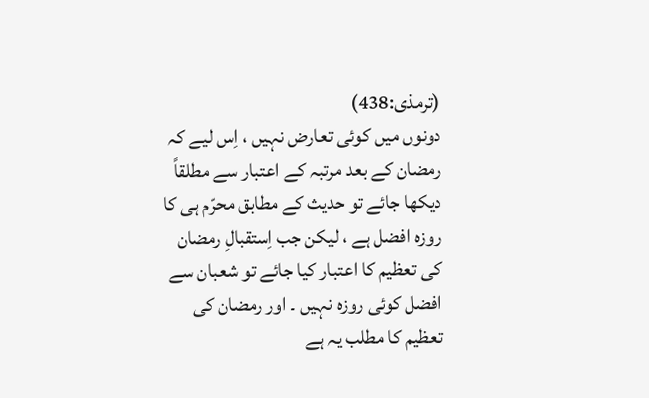(ترمذی:438)
دونوں میں کوئی تعارض نہیں ، اِس لیے کہ رمضان کے بعد مرتبہ کے اعتبار سے مطلقاً دیکھا جائے تو حدیث کے مطابق محرّم ہی کا روزہ افضل ہے ، لیکن جب اِستقبالِ رمضان کی تعظیم کا اعتبار کیا جائے تو شعبان سے افضل کوئی روزہ نہیں ۔ اور رمضان کی تعظیم کا مطلب یہ ہے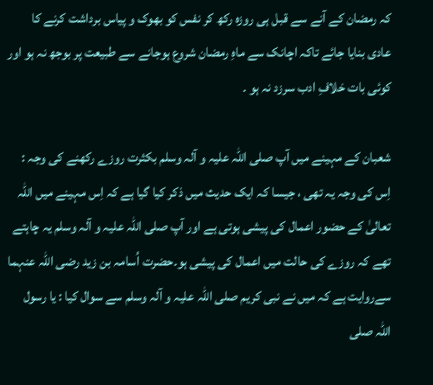کہ رمضان کے آنے سے قبل ہی روزہ رکھ کر نفس کو بھوک و پیاس برداشت کرنے کا عادی بنایا جائے تاکہ اچانک سے ماہِ رمضان شروع ہوجانے سے طبیعت پر بوجھ نہ ہو اور کوئی بات خلافِ ادب سرزد نہ ہو ۔

شعبان کے مہینے میں آپ صلی اللہ علیہ و آلہ وسلم بکثرت روزے رکھنے کی وجہ : اِس کی وجہ یہ تھی ، جیسا کہ ایک حدیث میں ذکر کیا گیا ہے کہ اِس مہینے میں اللہ تعالیٰ کے حضور اعمال کی پیشی ہوتی ہے اور آپ صلی اللہ علیہ و آلہ وسلم یہ چاہتے تھے کہ روزے کی حالت میں اعمال کی پیشی ہو۔حضرت اُسامہ بن زید رضی اللہ عنہما سےروایت ہے کہ میں نے نبی کریم صلی اللہ علیہ و آلہ وسلم سے سوال کیا : یا رسول اللہ صلی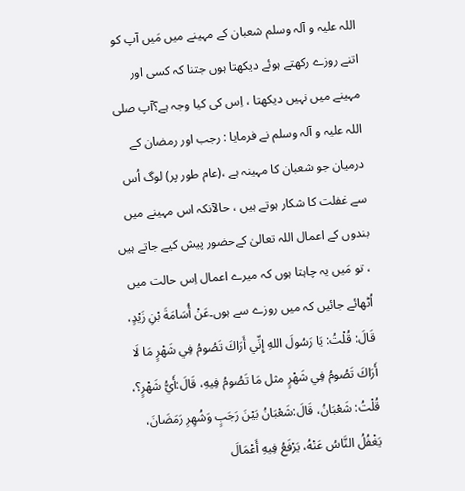اللہ علیہ و آلہ وسلم شعبان کے مہینے میں مَیں آپ کو اتنے روزے رکھتے ہوئے دیکھتا ہوں جتنا کہ کسی اور مہینے میں نہیں دیکھتا ، اِس کی کیا وجہ ہے؟آپ صلی اللہ علیہ و آلہ وسلم نے فرمایا : رجب اور رمضان کے درمیان جو شعبان کا مہینہ ہے ،(عام طور پر) لوگ اُس سے غفلت کا شکار ہوتے ہیں ، حالآنکہ اس مہینے میں بندوں کے اعمال اللہ تعالیٰ کےحضور پیش کیے جاتے ہیں ، تو مَیں یہ چاہتا ہوں کہ میرے اعمال اِس حالت میں اُٹھائے جائیں کہ میں روزے سے ہوں۔عَنْ أُسَامَةَ بْنِ زَيْدٍ، قَالَ: قُلْتُ: يَا رَسُولَ اللهِ إِنِّي أَرَاكَ تَصُومُ فِي شَهْرٍ مَا لَا أَرَاكَ تَصُومُ فِي شَهْرٍ مثل مَا تَصُومُ فِيهِ، قَالَ:أَيُّ شَهْرٍ؟، قُلْتُ: شَعْبَانُ، قَالَ:شَعْبَانُ بَيْنَ رَجَبٍ وَشُهِرِ رَمَضَانَ، يَغْفُلُ النَّاسُ عَنْهُ، يَرْفَعُ فِيهِ أَعْمَالَ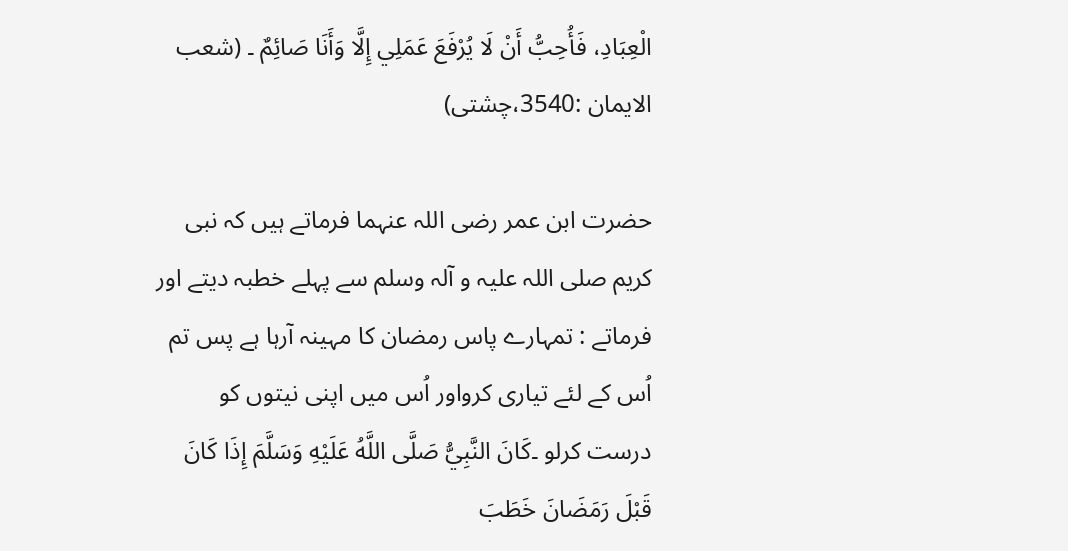الْعِبَادِ، فَأُحِبُّ أَنْ لَا يُرْفَعَ عَمَلِي إِلَّا وَأَنَا صَائِمٌ ۔ (شعب الایمان :3540،چشتی)

حضرت ابن عمر رضی اللہ عنہما فرماتے ہیں کہ نبی کریم صلی اللہ علیہ و آلہ وسلم سے پہلے خطبہ دیتے اور فرماتے : تمہارے پاس رمضان کا مہینہ آرہا ہے پس تم اُس کے لئے تیاری کرواور اُس میں اپنی نیتوں کو درست کرلو ۔كَانَ النَّبِيُّ صَلَّى اللَّهُ عَلَيْهِ وَسَلَّمَ إِذَا كَانَ قَبْلَ رَمَضَانَ خَطَبَ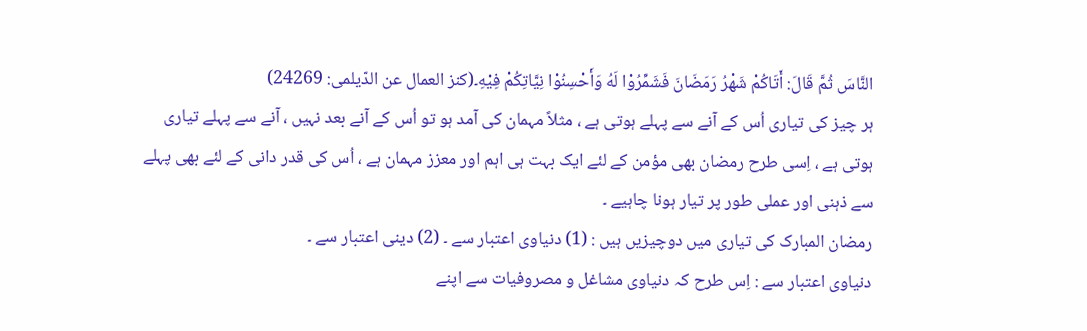النَّاسَ ثُمَّ قَالَ: أَتَاكُمْ شَهْرُ رَمَضَانَ فَشَمِّرُوْا لَهُ وَأَحْسِنُوْا نِيَّاتِكُمْ فِيْهِ۔(کنز العمال عن الدّیلمی: 24269)
ہر چیز کی تیاری اُس کے آنے سے پہلے ہوتی ہے ، مثلاً مہمان کی آمد ہو تو اُس کے آنے بعد نہیں ، آنے سے پہلے تیاری ہوتی ہے ، اِسی طرح رمضان بھی مؤمن کے لئے ایک بہت ہی اہم اور معزز مہمان ہے ، اُس کی قدر دانی کے لئے بھی پہلے سے ذہنی اور عملی طور پر تیار ہونا چاہیے ۔
رمضان المبارک کی تیاری میں دوچیزیں ہیں : (1) دنیاوی اعتبار سے ۔ (2) دینی اعتبار سے ۔
دنیاوی اعتبار سے : اِس طرح کہ دنیاوی مشاغل و مصروفیات سے اپنے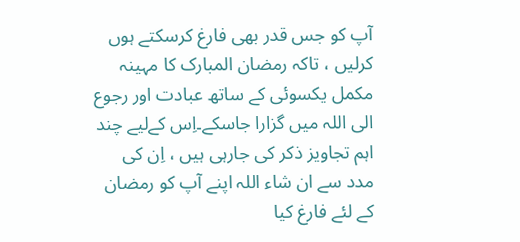آپ کو جس قدر بھی فارغ کرسکتے ہوں کرلیں ، تاکہ رمضان المبارک کا مہینہ مکمل یکسوئی کے ساتھ عبادت اور رجوع الی اللہ میں گزارا جاسکے۔اِس کےلیے چند اہم تجاویز ذکر کی جارہی ہیں ، اِن کی مدد سے ان شاء اللہ اپنے آپ کو رمضان کے لئے فارغ کیا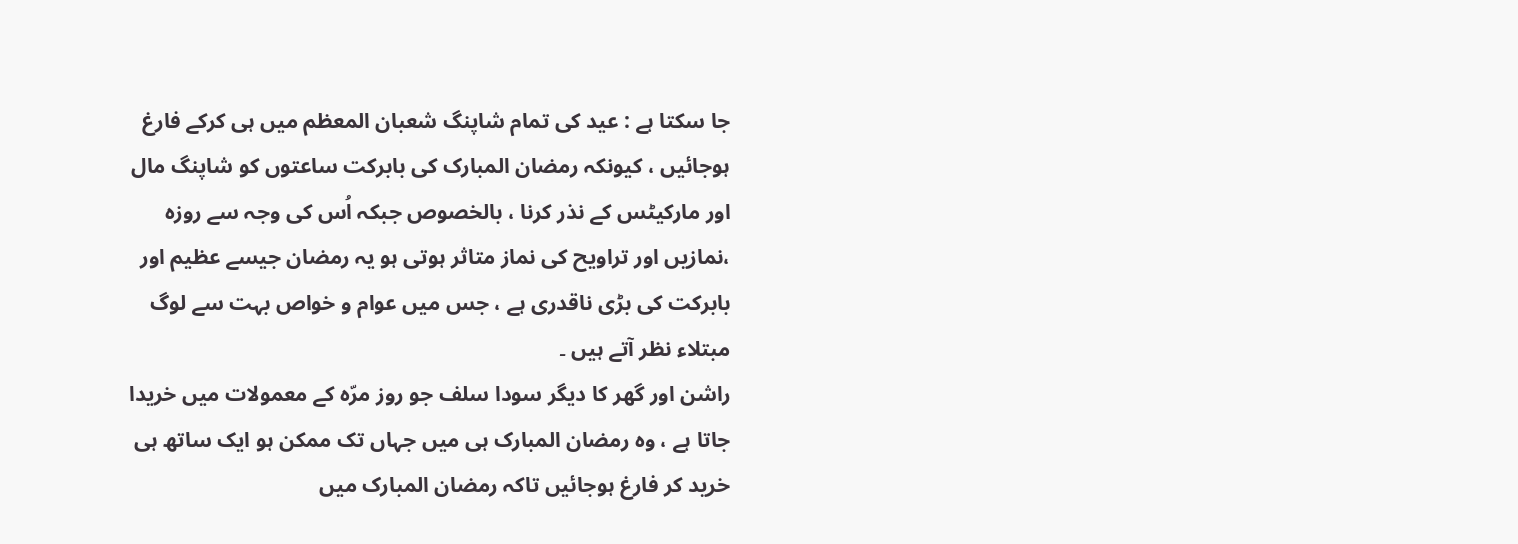جا سکتا ہے : عید کی تمام شاپنگ شعبان المعظم میں ہی کرکے فارغ ہوجائیں ، کیونکہ رمضان المبارک کی بابرکت ساعتوں کو شاپنگ مال اور مارکیٹس کے نذر کرنا ، بالخصوص جبکہ اُس کی وجہ سے روزہ ،نمازیں اور تراویح کی نماز متاثر ہوتی ہو یہ رمضان جیسے عظیم اور بابرکت کی بڑی ناقدری ہے ، جس میں عوام و خواص بہت سے لوگ مبتلاء نظر آتے ہیں ۔
راشن اور گھر کا دیگر سودا سلف جو روز مرّہ کے معمولات میں خریدا جاتا ہے ، وہ رمضان المبارک ہی میں جہاں تک ممکن ہو ایک ساتھ ہی خرید کر فارغ ہوجائیں تاکہ رمضان المبارک میں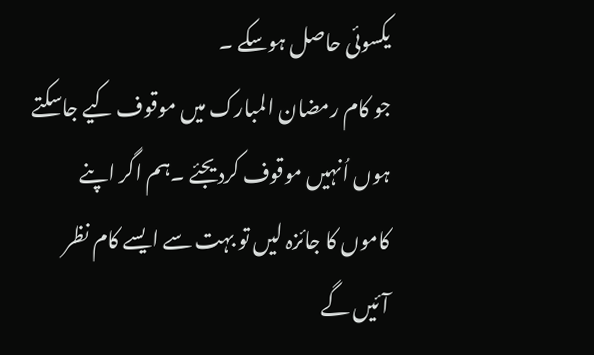یکسوئی حاصل ہوسکے ۔
جو کام رمضان المبارک میں موقوف کیے جاسکتے ہوں اُنہیں موقوف کردیجئے ۔ہم اگر اپنے کاموں کا جائزہ لیں تو بہت سے ایسے کام نظر آئیں گے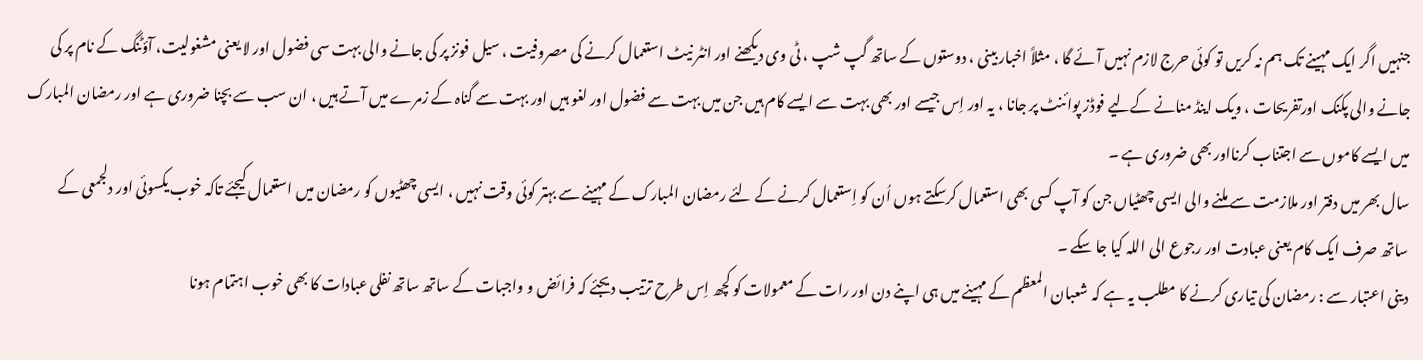جنہیں اگر ایک مہینے تک ہم نہ کریں تو کوئی حرج لازم نہیں آئے گا ، مثلاً اخبار بینی ، دوستوں کے ساتھ گپ شپ ، ٹی وی دیکھنے اور انٹر نیٹ استعمال کرنے کی مصروفیت ، سیل فونز پر کی جانے والی بہت سی فضول اور لا یعنی مشغولیت، آؤٹنگ کے نام پر کی جانے والی پکنک اورتفریحات ، ویک اینڈ منانے کےلیے فوڈز پوائنٹ پر جانا ، یہ اور اِس جیسے اور بھی بہت سے ایسے کام ہیں جن میں بہت سے فضول اور لغو ہیں اور بہت سے گناہ کے زمرے میں آتے ہیں ، ان سب سے بچنا ضروری ہے اور رمضان المبارک میں ایسے کاموں سے اجتناب کرنااور بھی ضروری ہے ۔
سال بھر میں دفتر اور ملازمت سے ملنے والی ایسی چھٹیاں جن کو آپ کسی بھی استعمال کرسکتے ہوں اُن کو اِستعمال کرنے کے لئے رمضان المبارک کے مہینے سے بہتر کوئی وقت نہیں ، ایسی چھٹیوں کو رمضان میں استعمال کیجئے تاکہ خوب یکسوئی اور دلجمعی کے ساتھ صرف ایک کام یعنی عبادت اور رجوع الی اللہ کیا جا سکے ۔
دینی اعتبار سے : رمضان کی تیاری کرنے کا مطلب یہ ہے کہ شعبان المعظم کے مہینے میں ہی اپنے دن اور رات کے معمولات کو کچھ اِس طرح ترتیب دیجئے کہ فرائض و واجبات کے ساتھ ساتھ نفلی عبادات کا بھی خوب اہتمام ہونا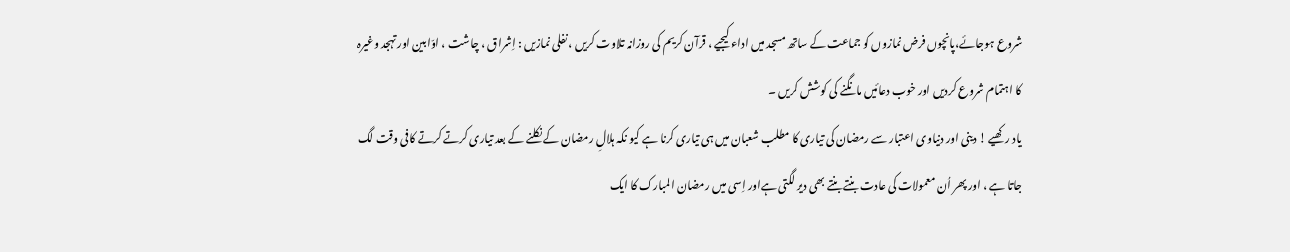شروع ہوجائے،پانچوں فرض نمازوں کو جماعت کے ساتھ مسجد میں اداء کیجیے ، قرآن کریم کی روزانہ تلاوت کریں ، نفلی نمازیں : اِشراق ، چاشت ، اوّابین اور تہجد وغیرہ کا اہتمام شروع کردیں اور خوب دعائیں مانگنے کی کوشش کریں ۔
یاد رکھیے ! دینی اور دنیاوی اعتبار سے رمضان کی تیاری کا مطلب شعبان میں ہی تیاری کرنا ہے کیو نکہ ہلالِ رمضان کے نکلنے کے بعد تیاری کرتے کرتے کافی وقت لگ جاتا ہے ، اور پھر اُن معمولات کی عادت بنتے بنتے بھی دیر لگتی ہےاور اِسی میں رمضان المبارک کا ایک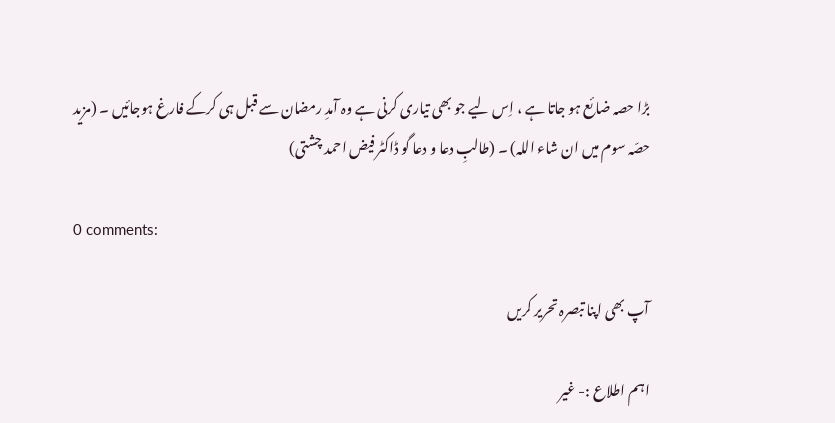بڑا حصہ ضائع ہو جاتا ہے ، اِس لیے جو بھی تیاری کرنی ہے وہ آمدِ رمضان سے قبل ہی کرکے فارغ ہوجائیں ۔ (مزید حصّہ سوم میں ان شاء اللہ) ۔ (طالبِ دعا و دعا گو ڈاکٹر فیض احمد چشتی)

0 comments:

آپ بھی اپنا تبصرہ تحریر کریں

اہم اطلاع :- غیر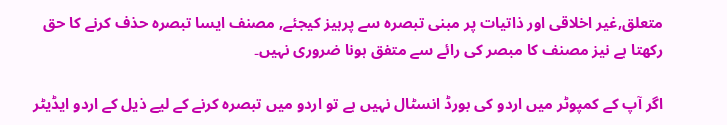متعلق,غیر اخلاقی اور ذاتیات پر مبنی تبصرہ سے پرہیز کیجئے, مصنف ایسا تبصرہ حذف کرنے کا حق رکھتا ہے نیز مصنف کا مبصر کی رائے سے متفق ہونا ضروری نہیں۔

اگر آپ کے کمپوٹر میں اردو کی بورڈ انسٹال نہیں ہے تو اردو میں تبصرہ کرنے کے لیے ذیل کے اردو ایڈیٹر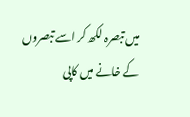میں تبصرہ لکھ کر اسے تبصروں کے خانے میں کاپی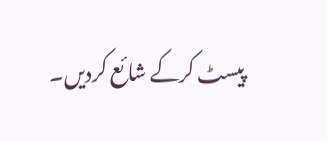پیسٹ کرکے شائع کردیں۔